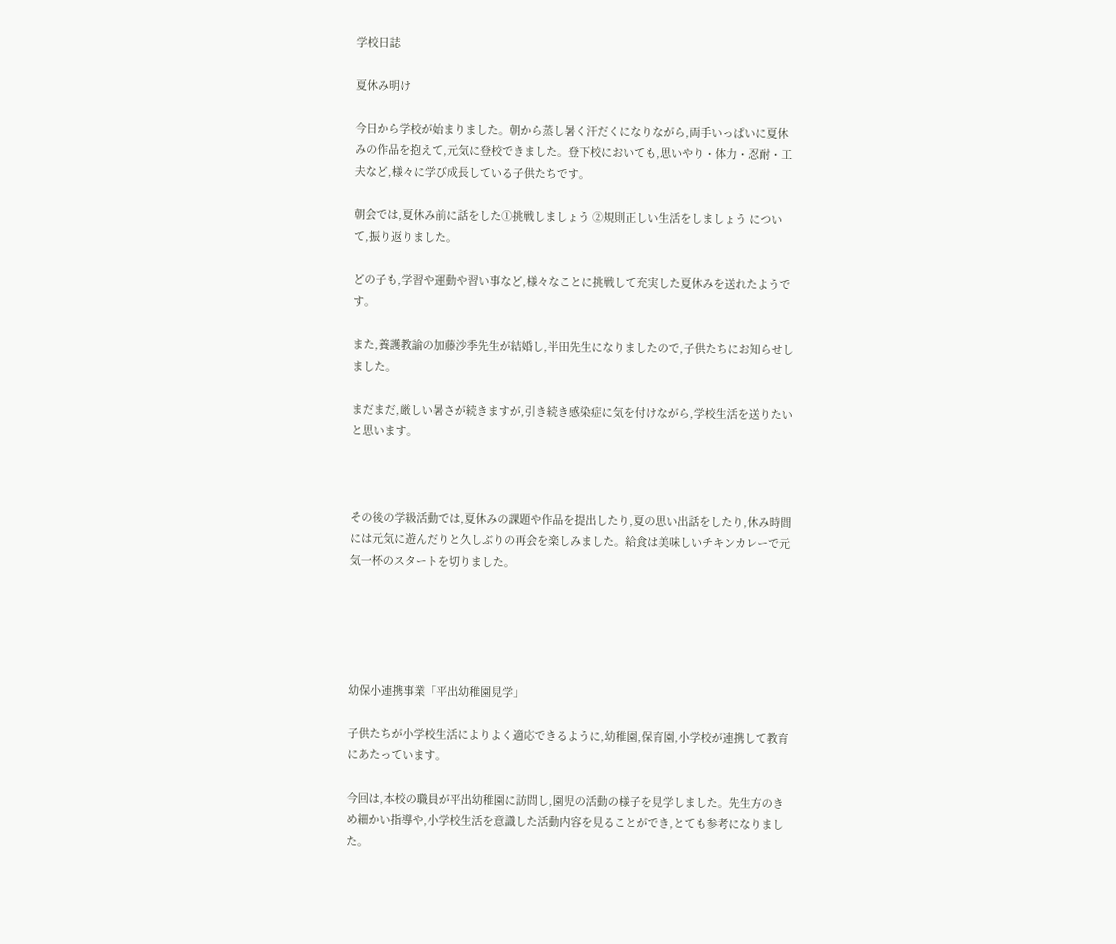学校日誌

夏休み明け

今日から学校が始まりました。朝から蒸し暑く汗だくになりながら,両手いっぱいに夏休みの作品を抱えて,元気に登校できました。登下校においても,思いやり・体力・忍耐・工夫など,様々に学び成長している子供たちです。

朝会では,夏休み前に話をした①挑戦しましょう ②規則正しい生活をしましょう について,振り返りました。

どの子も,学習や運動や習い事など,様々なことに挑戦して充実した夏休みを送れたようです。

また,養護教諭の加藤沙季先生が結婚し,半田先生になりましたので,子供たちにお知らせしました。

まだまだ,厳しい暑さが続きますが,引き続き感染症に気を付けながら,学校生活を送りたいと思います。



その後の学級活動では,夏休みの課題や作品を提出したり,夏の思い出話をしたり,休み時間には元気に遊んだりと久しぶりの再会を楽しみました。給食は美味しいチキンカレーで元気一杯のスタートを切りました。





幼保小連携事業「平出幼稚園見学」

子供たちが小学校生活によりよく適応できるように,幼稚園,保育園,小学校が連携して教育にあたっています。

今回は,本校の職員が平出幼稚園に訪問し,園児の活動の様子を見学しました。先生方のきめ細かい指導や,小学校生活を意識した活動内容を見ることができ,とても参考になりました。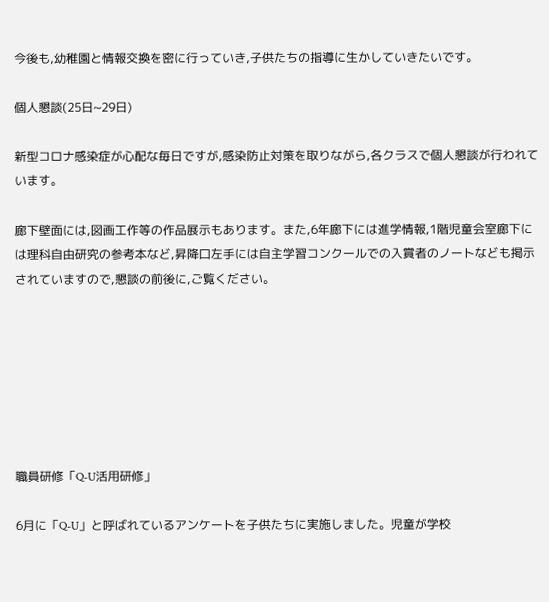今後も,幼稚園と情報交換を密に行っていき,子供たちの指導に生かしていきたいです。

個人懇談(25日~29日)

新型コロナ感染症が心配な毎日ですが,感染防止対策を取りながら,各クラスで個人懇談が行われています。

廊下壁面には,図画工作等の作品展示もあります。また,6年廊下には進学情報,1階児童会室廊下には理科自由研究の参考本など,昇降口左手には自主学習コンクールでの入賞者のノートなども掲示されていますので,懇談の前後に,ご覧ください。







職員研修「Q-U活用研修」

6月に「Q-U」と呼ばれているアンケートを子供たちに実施しました。児童が学校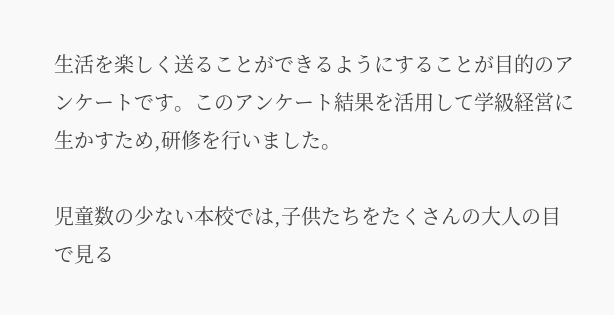生活を楽しく送ることができるようにすることが目的のアンケートです。このアンケート結果を活用して学級経営に生かすため,研修を行いました。

児童数の少ない本校では,子供たちをたくさんの大人の目で見る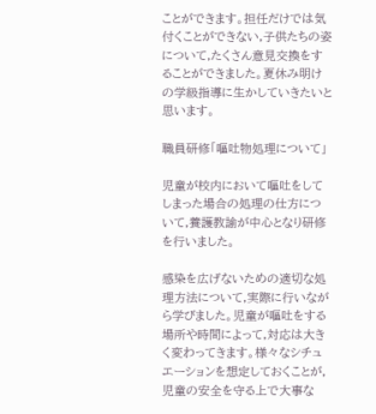ことができます。担任だけでは気付くことができない,子供たちの姿について,たくさん意見交換をすることができました。夏休み明けの学級指導に生かしていきたいと思います。

職員研修「嘔吐物処理について」

児童が校内において嘔吐をしてしまった場合の処理の仕方について,養護教諭が中心となり研修を行いました。

感染を広げないための適切な処理方法について,実際に行いながら学びました。児童が嘔吐をする場所や時間によって,対応は大きく変わってきます。様々なシチュエーションを想定しておくことが,児童の安全を守る上で大事な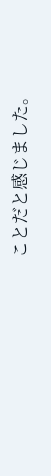ことだと感じました。